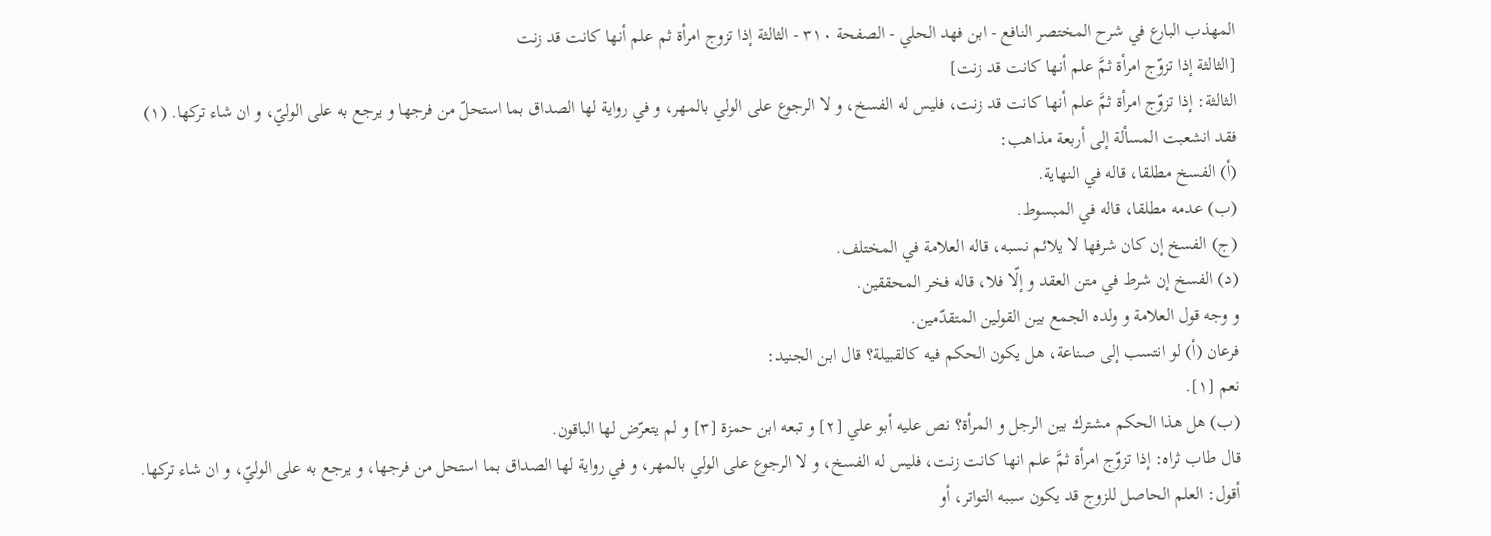المهذب البارع في شرح المختصر النافع - ابن فهد الحلي - الصفحة ٣١٠ - الثالثة إذا تزوج امرأة ثم علم أنها كانت قد زنت
[الثالثة إذا تزوّج امرأة ثمَّ علم أنها كانت قد زنت]
الثالثة: إذا تزوّج امرأة ثمَّ علم أنها كانت قد زنت، فليس له الفسخ، و لا الرجوع على الولي بالمهر، و في رواية لها الصداق بما استحلّ من فرجها و يرجع به على الوليّ، و ان شاء تركها. (١)
فقد انشعبت المسألة إلى أربعة مذاهب:
(أ) الفسخ مطلقا، قاله في النهاية.
(ب) عدمه مطلقا، قاله في المبسوط.
(ج) الفسخ إن كان شرفها لا يلائم نسبه، قاله العلامة في المختلف.
(د) الفسخ إن شرط في متن العقد و إلّا فلا، قاله فخر المحققين.
و وجه قول العلامة و ولده الجمع بين القولين المتقدّمين.
فرعان (أ) لو انتسب إلى صناعة، هل يكون الحكم فيه كالقبيلة؟ قال ابن الجنيد:
نعم [١].
(ب) هل هذا الحكم مشترك بين الرجل و المرأة؟ نص عليه أبو علي [٢] و تبعه ابن حمزة [٣] و لم يتعرّض لها الباقون.
قال طاب ثراه: إذا تزوّج امرأة ثمَّ علم انها كانت زنت، فليس له الفسخ، و لا الرجوع على الولي بالمهر، و في رواية لها الصداق بما استحل من فرجها، و يرجع به على الوليّ، و ان شاء تركها.
أقول: العلم الحاصل للزوج قد يكون سببه التواتر، أو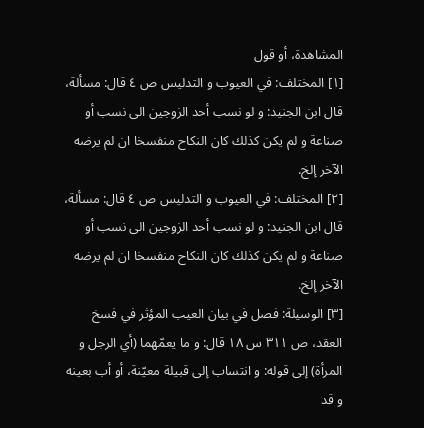المشاهدة، أو قول
[١] المختلف: في العيوب و التدليس ص ٤ قال: مسألة، قال ابن الجنيد: و لو نسب أحد الزوجين الى نسب أو صناعة و لم يكن كذلك كان النكاح منفسخا ان لم يرضه الآخر إلخ.
[٢] المختلف: في العيوب و التدليس ص ٤ قال: مسألة، قال ابن الجنيد: و لو نسب أحد الزوجين الى نسب أو صناعة و لم يكن كذلك كان النكاح منفسخا ان لم يرضه الآخر إلخ.
[٣] الوسيلة: فصل في بيان العيب المؤثر في فسخ العقد، ص ٣١١ س ١٨ قال: و ما يعمّهما (أي الرجل و المرأة) إلى قوله: و انتساب إلى قبيلة معيّنة، أو أب بعينه و قد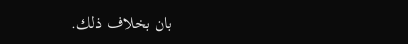بان بخلاف ذلك.